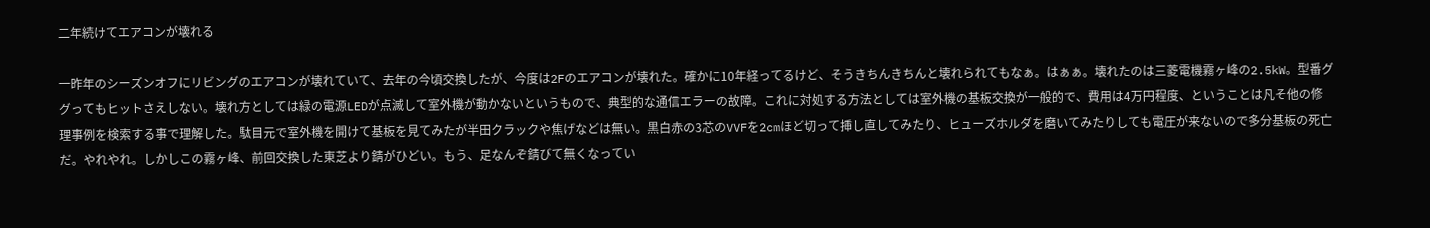二年続けてエアコンが壊れる

一昨年のシーズンオフにリビングのエアコンが壊れていて、去年の今頃交換したが、今度は2Fのエアコンが壊れた。確かに10年経ってるけど、そうきちんきちんと壊れられてもなぁ。はぁぁ。壊れたのは三菱電機霧ヶ峰の2.5kW。型番ググってもヒットさえしない。壊れ方としては緑の電源LEDが点滅して室外機が動かないというもので、典型的な通信エラーの故障。これに対処する方法としては室外機の基板交換が一般的で、費用は4万円程度、ということは凡そ他の修理事例を検索する事で理解した。駄目元で室外機を開けて基板を見てみたが半田クラックや焦げなどは無い。黒白赤の3芯のVVFを2cmほど切って挿し直してみたり、ヒューズホルダを磨いてみたりしても電圧が来ないので多分基板の死亡だ。やれやれ。しかしこの霧ヶ峰、前回交換した東芝より錆がひどい。もう、足なんぞ錆びて無くなってい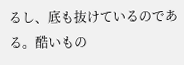るし、底も抜けているのである。酷いもの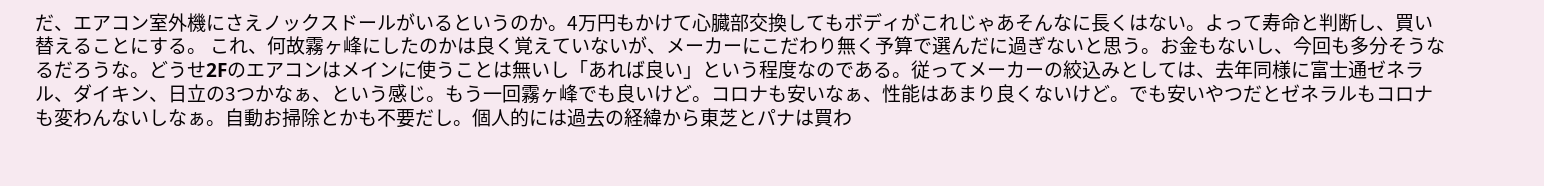だ、エアコン室外機にさえノックスドールがいるというのか。4万円もかけて心臓部交換してもボディがこれじゃあそんなに長くはない。よって寿命と判断し、買い替えることにする。 これ、何故霧ヶ峰にしたのかは良く覚えていないが、メーカーにこだわり無く予算で選んだに過ぎないと思う。お金もないし、今回も多分そうなるだろうな。どうせ2Fのエアコンはメインに使うことは無いし「あれば良い」という程度なのである。従ってメーカーの絞込みとしては、去年同様に富士通ゼネラル、ダイキン、日立の3つかなぁ、という感じ。もう一回霧ヶ峰でも良いけど。コロナも安いなぁ、性能はあまり良くないけど。でも安いやつだとゼネラルもコロナも変わんないしなぁ。自動お掃除とかも不要だし。個人的には過去の経緯から東芝とパナは買わ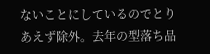ないことにしているのでとりあえず除外。去年の型落ち品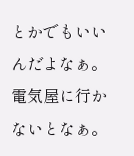とかでもいいんだよなぁ。電気屋に行かないとなぁ。